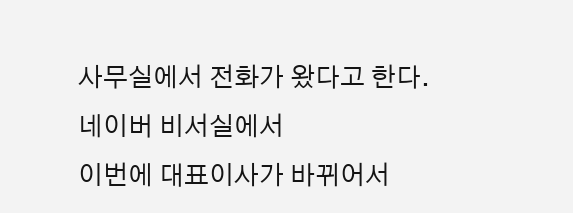사무실에서 전화가 왔다고 한다.
네이버 비서실에서
이번에 대표이사가 바뀌어서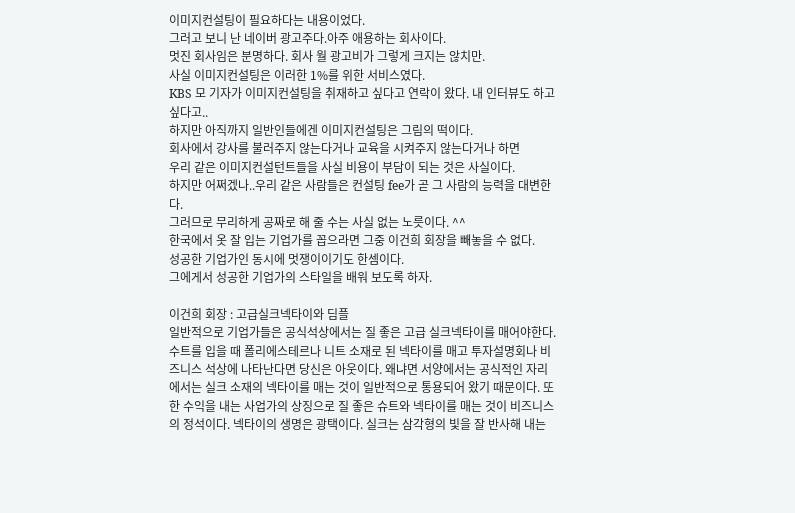이미지컨설팅이 필요하다는 내용이었다.
그러고 보니 난 네이버 광고주다.아주 애용하는 회사이다.
멋진 회사임은 분명하다. 회사 월 광고비가 그렇게 크지는 않치만.
사실 이미지컨설팅은 이러한 1%를 위한 서비스였다.
KBS 모 기자가 이미지컨설팅을 취재하고 싶다고 연락이 왔다. 내 인터뷰도 하고 싶다고..
하지만 아직까지 일반인들에겐 이미지컨설팅은 그림의 떡이다.
회사에서 강사를 불러주지 않는다거나 교육을 시켜주지 않는다거나 하면
우리 같은 이미지컨설턴트들을 사실 비용이 부담이 되는 것은 사실이다.
하지만 어쩌겠나..우리 같은 사람들은 컨설팅 fee가 곧 그 사람의 능력을 대변한다.
그러므로 무리하게 공짜로 해 줄 수는 사실 없는 노릇이다. ^^
한국에서 옷 잘 입는 기업가를 꼽으라면 그중 이건희 회장을 빼놓을 수 없다.
성공한 기업가인 동시에 멋쟁이이기도 한셈이다.
그에게서 성공한 기업가의 스타일을 배워 보도록 하자.

이건희 회장 : 고급실크넥타이와 딤플
일반적으로 기업가들은 공식석상에서는 질 좋은 고급 실크넥타이를 매어야한다. 수트를 입을 때 폴리에스테르나 니트 소재로 된 넥타이를 매고 투자설명회나 비즈니스 석상에 나타난다면 당신은 아웃이다. 왜냐면 서양에서는 공식적인 자리에서는 실크 소재의 넥타이를 매는 것이 일반적으로 통용되어 왔기 때문이다. 또한 수익을 내는 사업가의 상징으로 질 좋은 슈트와 넥타이를 매는 것이 비즈니스의 정석이다. 넥타이의 생명은 광택이다. 실크는 삼각형의 빛을 잘 반사해 내는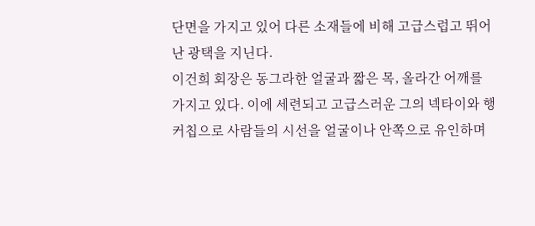단면을 가지고 있어 다른 소재들에 비해 고급스럽고 뛰어난 광택을 지닌다.
이건희 회장은 동그라한 얼굴과 짧은 목, 올라간 어깨를 가지고 있다. 이에 세련되고 고급스러운 그의 넥타이와 행커칩으로 사람들의 시선을 얼굴이나 안쪽으로 유인하며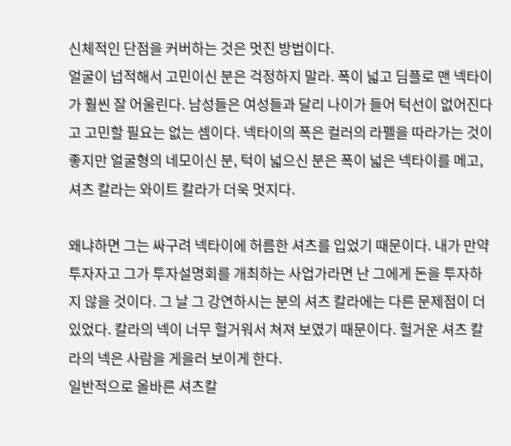신체적인 단점을 커버하는 것은 멋진 방법이다.
얼굴이 넙적해서 고민이신 분은 걱정하지 말라. 폭이 넓고 딤플로 맨 넥타이가 훨씬 잘 어울린다. 남성들은 여성들과 달리 나이가 들어 턱선이 없어진다고 고민할 필요는 없는 셈이다. 넥타이의 폭은 컬러의 라펠을 따라가는 것이 좋지만 얼굴형의 네모이신 분, 턱이 넓으신 분은 폭이 넓은 넥타이를 메고, 셔츠 칼라는 와이트 칼라가 더욱 멋지다.

왜냐하면 그는 싸구려 넥타이에 허름한 셔츠를 입었기 때문이다. 내가 만약 투자자고 그가 투자설명회를 개최하는 사업가라면 난 그에게 돈을 투자하지 않을 것이다. 그 날 그 강연하시는 분의 셔츠 칼라에는 다른 문제점이 더 있었다. 칼라의 넥이 너무 헐거워서 쳐져 보였기 때문이다. 헐거운 셔츠 칼라의 넥은 사람을 게을러 보이게 한다.
일반적으로 올바른 셔츠칼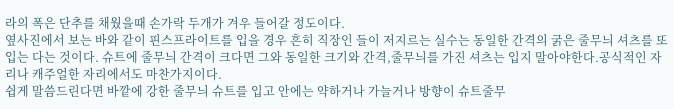라의 폭은 단추를 채웠을때 손가락 두개가 겨우 들어갈 정도이다.
옆사진에서 보는 바와 같이 핀스프라이트를 입을 경우 흔히 직장인 들이 저지르는 실수는 동일한 간격의 굵은 줄무늬 셔츠를 또 입는 다는 것이다. 슈트에 줄무늬 간격이 크다면 그와 동일한 크기와 간격,줄무늬를 가진 셔츠는 입지 말아야한다.공식적인 자리나 캐주얼한 자리에서도 마찬가지이다.
쉽게 말씀드린다면 바깥에 강한 줄무늬 슈트를 입고 안에는 약하거나 가늘거나 방향이 슈트줄무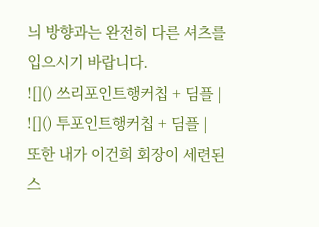늬 방향과는 완전히 다른 셔츠를 입으시기 바랍니다.
![]() 쓰리포인트행커칩 + 딤플 | ![]() 투포인트행커칩 + 딤플 |
또한 내가 이건희 회장이 세련된 스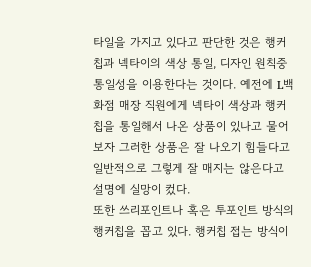타일을 가지고 있다고 판단한 것은 행커칩과 넥타이의 색상 통일, 디자인 원칙중 통일성을 이용한다는 것이다. 예전에 L백화점 매장 직원에게 넥타이 색상과 행커칩을 통일해서 나온 상품이 있나고 물어보자 그러한 상품은 잘 나오기 힘들다고 일반적으로 그렇게 잘 매지는 않은다고 설명에 실망이 컸다.
또한 쓰리포인트나 혹은 투포인트 방식의 행커칩을 꼽고 있다. 행커칩 접는 방식이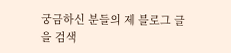궁금하신 분들의 제 블로그 글을 검색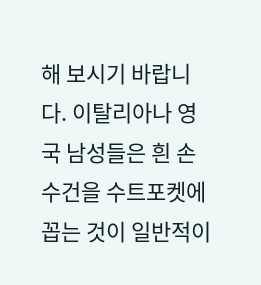해 보시기 바랍니다. 이탈리아나 영국 남성들은 흰 손수건을 수트포켓에 꼽는 것이 일반적이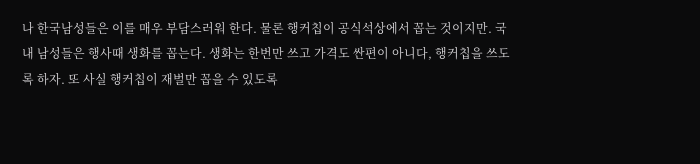나 한국남성들은 이를 매우 부담스러워 한다. 물론 행커칩이 공식석상에서 꼽는 것이지만. 국내 남성들은 행사때 생화를 꼽는다. 생화는 한번만 쓰고 가격도 싼편이 아니다, 행커칩을 쓰도록 하자. 또 사실 행커칩이 재벌만 꼽을 수 있도록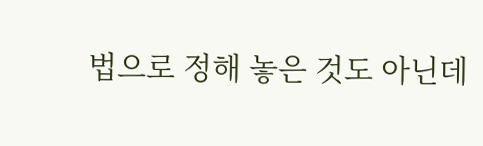법으로 정해 놓은 것도 아닌데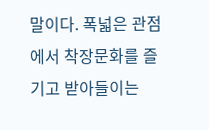말이다. 폭넓은 관점에서 착장문화를 즐기고 받아들이는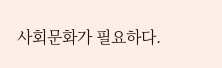사회문화가 필요하다.